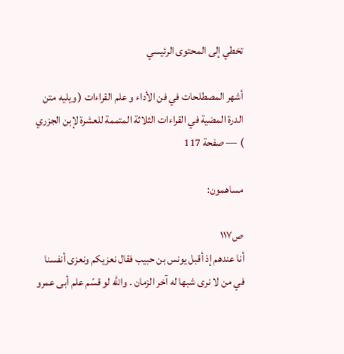تخطي إلى المحتوى الرئيسي

أشهر المصطلحات في فن الأداء و علم القراءات ( ويليه متن الدرة المضية في القراءات الثلاثة المتممة للعشرة لإبن الجزري ) — صفحة 117

مساهمون:

ص١١٧
أنا عندهم إذ أقبل يونس بن حبيب فقال نعزيكم ونعزى أنفسنا في من لا نرى شبها له آخر الزمان . واللّه لو قسّم علم أبى عمرو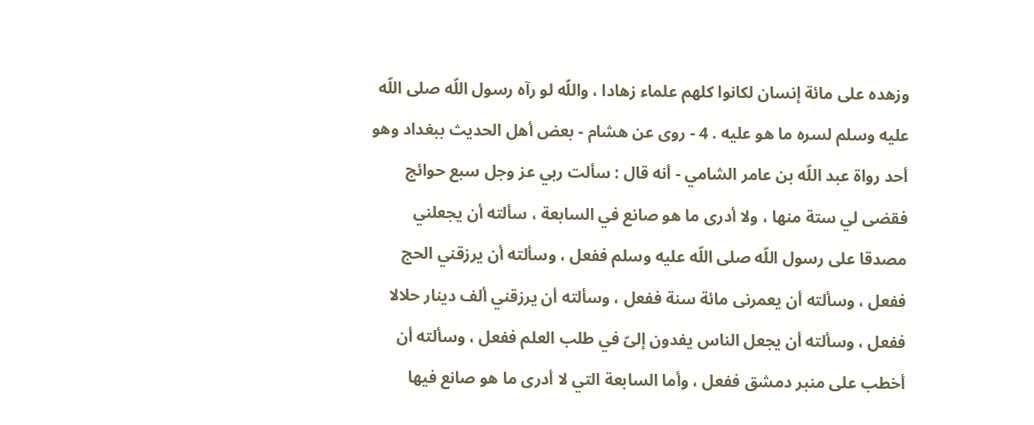وزهده على مائة إنسان لكانوا كلهم علماء زهادا ، واللّه لو رآه رسول اللّه صلى اللّه عليه وسلم لسره ما هو عليه . 4 - روى عن هشام - بعض أهل الحديث ببغداد وهو أحد رواة عبد اللّه بن عامر الشامي - أنه قال : سألت ربي عز وجل سبع حوائج فقضى لي ستة منها ، ولا أدرى ما هو صانع في السابعة ، سألته أن يجعلني مصدقا على رسول اللّه صلى اللّه عليه وسلم ففعل ، وسألته أن يرزقني الحج ففعل ، وسألته أن يعمرنى مائة سنة ففعل ، وسألته أن يرزقني ألف دينار حلالا ففعل ، وسألته أن يجعل الناس يفدون إلىّ في طلب العلم ففعل ، وسألته أن أخطب على منبر دمشق ففعل ، وأما السابعة التي لا أدرى ما هو صانع فيها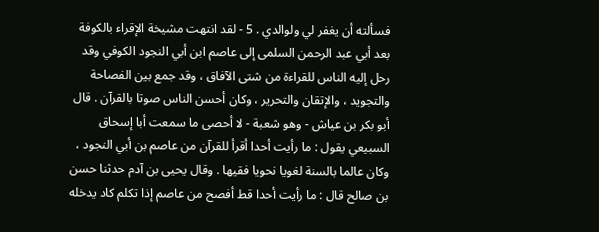فسألته أن يغفر لي ولوالدي . 5 - لقد انتهت مشيخة الإقراء بالكوفة بعد أبي عبد الرحمن السلمى إلى عاصم ابن أبي النجود الكوفي وقد رحل إليه الناس للقراءة من شتى الآفاق ، وقد جمع بين الفصاحة والتجويد ، والإتقان والتحرير ، وكان أحسن الناس صوتا بالقرآن . قال أبو بكر بن عياش - وهو شعبة - لا أحصى ما سمعت أبا إسحاق السبيعي يقول : ما رأيت أحدا أقرأ للقرآن من عاصم بن أبي النجود ، وكان عالما بالسنة لغويا نحويا فقيها . وقال يحيى بن آدم حدثنا حسن بن صالح قال : ما رأيت أحدا قط أفصح من عاصم إذا تكلم كاد يدخله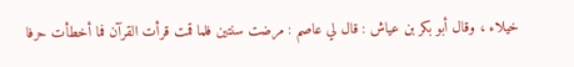خيلاء ، وقال أبو بكر بن عياش : قال لي عاصم : مرضت سنتين فلما قمت قرأت القرآن فما أخطأت حرفا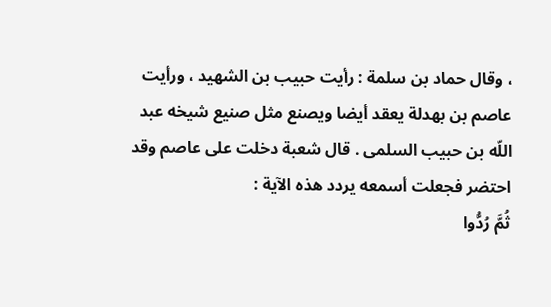، وقال حماد بن سلمة : رأيت حبيب بن الشهيد ، ورأيت عاصم بن بهدلة يعقد أيضا ويصنع مثل صنيع شيخه عبد اللّه بن حبيب السلمى . قال شعبة دخلت على عاصم وقد احتضر فجعلت أسمعه يردد هذه الآية :
ثُمَّ رُدُّوا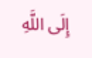إِلَى اللَّهِ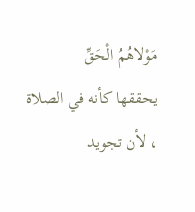مَوْلاهُمُ الْحَقِّ
يحققها كأنه في الصلاة ، لأن تجويد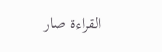القراءة صار